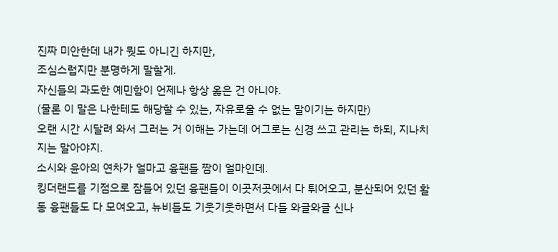진짜 미안한데 내가 뭣도 아니긴 하지만,
조심스럽지만 분명하게 말할게.
자신들의 과도한 예민함이 언제나 항상 옳은 건 아니야.
(물론 이 말은 나한테도 해당할 수 있는, 자유로울 수 없는 말이기는 하지만)
오랜 시간 시달려 와서 그러는 거 이해는 가는데 어그로는 신경 쓰고 관리는 하되, 지나치지는 말아야지.
소시와 윤아의 연차가 얼마고 융팬들 짬이 얼마인데.
킹더랜드를 기점으로 잠들어 있던 융팬들이 이곳저곳에서 다 튀어오고, 분산되어 있던 활동 융팬들도 다 모여오고, 뉴비들도 기웃기웃하면서 다들 와글와글 신나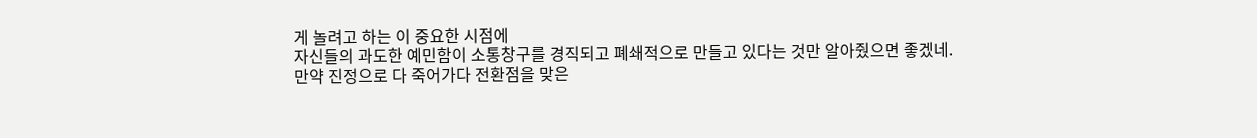게 놀려고 하는 이 중요한 시점에
자신들의 과도한 예민함이 소통창구를 경직되고 폐쇄적으로 만들고 있다는 것만 알아줬으면 좋겠네.
만약 진정으로 다 죽어가다 전환점을 맞은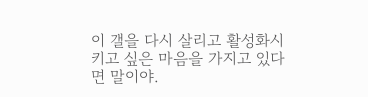이 갤을 다시 살리고 활성화시키고 싶은 마음을 가지고 있다면 말이야.